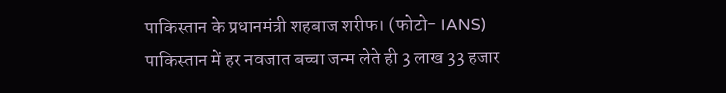पाकिस्तान के प्रधानमंत्री शहबाज शरीफ। (फोटो- IANS)
पाकिस्तान में हर नवजात बच्चा जन्म लेते ही 3 लाख 33 हजार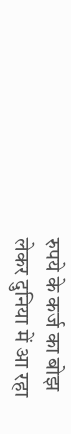रुपये के कर्ज का बोझ लेकर दुनिया में आ रहा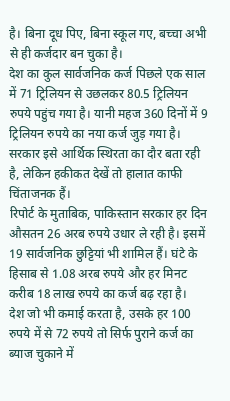है। बिना दूध पिए, बिना स्कूल गए, बच्चा अभी से ही कर्जदार बन चुका है।
देश का कुल सार्वजनिक कर्ज पिछले एक साल में 71 ट्रिलियन से उछलकर 80.5 ट्रिलियन रुपये पहुंच गया है। यानी महज 360 दिनों में 9 ट्रिलियन रुपये का नया कर्ज जुड़ गया है। सरकार इसे आर्थिक स्थिरता का दौर बता रही है, लेकिन हकीकत देखें तो हालात काफी चिंताजनक हैं।
रिपोर्ट के मुताबिक, पाकिस्तान सरकार हर दिन औसतन 26 अरब रुपये उधार ले रही है। इसमें 19 सार्वजनिक छुट्टियां भी शामिल हैं। घंटे के हिसाब से 1.08 अरब रुपये और हर मिनट करीब 18 लाख रुपये का कर्ज बढ़ रहा है।
देश जो भी कमाई करता है, उसके हर 100 रुपये में से 72 रुपये तो सिर्फ पुराने कर्ज का ब्याज चुकाने में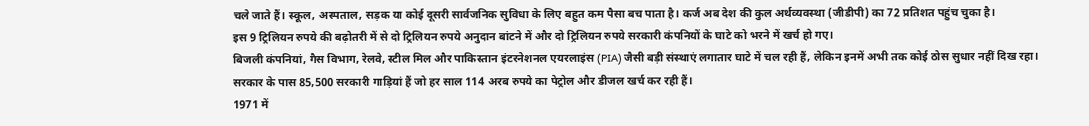चले जाते हैं। स्कूल, अस्पताल, सड़क या कोई दूसरी सार्वजनिक सुविधा के लिए बहुत कम पैसा बच पाता है। कर्ज अब देश की कुल अर्थव्यवस्था (जीडीपी) का 72 प्रतिशत पहुंच चुका है।
इस 9 ट्रिलियन रुपये की बढ़ोतरी में से दो ट्रिलियन रुपये अनुदान बांटने में और दो ट्रिलियन रुपये सरकारी कंपनियों के घाटे को भरने में खर्च हो गए।
बिजली कंपनियां, गैस विभाग, रेलवे, स्टील मिल और पाकिस्तान इंटरनेशनल एयरलाइंस (PIA) जैसी बड़ी संस्थाएं लगातार घाटे में चल रही हैं, लेकिन इनमें अभी तक कोई ठोस सुधार नहीं दिख रहा। सरकार के पास 85,500 सरकारी गाड़ियां हैं जो हर साल 114 अरब रुपये का पेट्रोल और डीजल खर्च कर रही हैं।
1971 में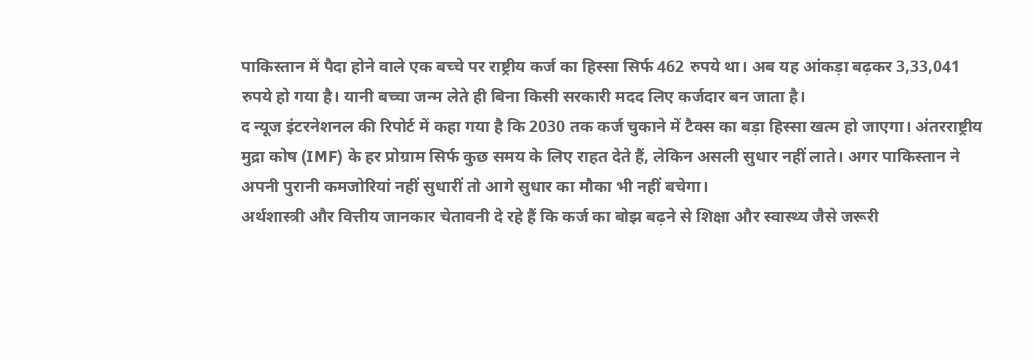पाकिस्तान में पैदा होने वाले एक बच्चे पर राष्ट्रीय कर्ज का हिस्सा सिर्फ 462 रुपये था। अब यह आंकड़ा बढ़कर 3,33,041 रुपये हो गया है। यानी बच्चा जन्म लेते ही बिना किसी सरकारी मदद लिए कर्जदार बन जाता है।
द न्यूज इंटरनेशनल की रिपोर्ट में कहा गया है कि 2030 तक कर्ज चुकाने में टैक्स का बड़ा हिस्सा खत्म हो जाएगा। अंतरराष्ट्रीय मुद्रा कोष (IMF) के हर प्रोग्राम सिर्फ कुछ समय के लिए राहत देते हैं, लेकिन असली सुधार नहीं लाते। अगर पाकिस्तान ने अपनी पुरानी कमजोरियां नहीं सुधारीं तो आगे सुधार का मौका भी नहीं बचेगा।
अर्थशास्त्री और वित्तीय जानकार चेतावनी दे रहे हैं कि कर्ज का बोझ बढ़ने से शिक्षा और स्वास्थ्य जैसे जरूरी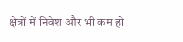क्षेत्रों में निवेश और भी कम हो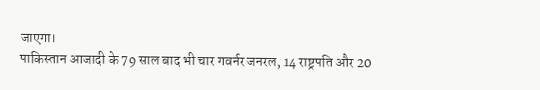जाएगा।
पाकिस्तान आजादी के 79 साल बाद भी चार गवर्नर जनरल, 14 राष्ट्रपति और 20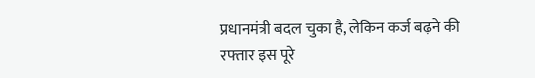प्रधानमंत्री बदल चुका है, लेकिन कर्ज बढ़ने की रफ्तार इस पूरे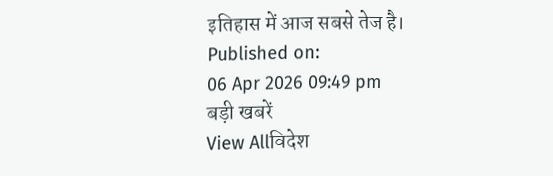इतिहास में आज सबसे तेज है।
Published on:
06 Apr 2026 09:49 pm
बड़ी खबरें
View Allविदेश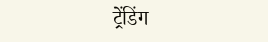ट्रेंडिंग